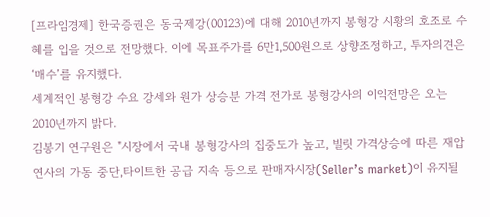[프라임경제] 한국증권은 동국제강(00123)에 대해 2010년까지 봉형강 시황의 호조로 수혜를 입을 것으로 전망했다. 이에 목표주가를 6만1,500원으로 상향조정하고, 투자의견은 ‘매수’를 유지했다.
세계적인 봉형강 수요 강세와 원가 상승분 가격 전가로 봉형강사의 이익전망은 오는 2010년까지 밝다.
김봉기 연구원은 "시장에서 국내 봉형강사의 집중도가 높고, 빌릿 가격상승에 따른 재압연사의 가동 중단,타이트한 공급 지속 등으로 판매자시장(Seller’s market)이 유지될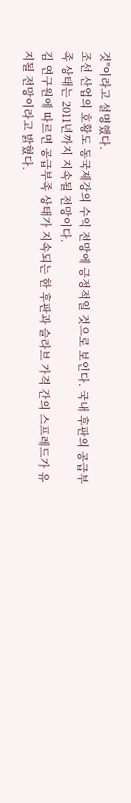것"이라고 설명했다.
조선 산업의 호황도 동국제강의 수익 전망에 긍정적일 것으로 보인다. 국내 후판의 공급부족 상태는 2011년까지 지속될 전망이다.
김 연구원에 따르면 공급부족 상태가 지속되는 한 후판과 슬라브 가격 간의 스프레드가 유지될 전망이라고 밝혔다.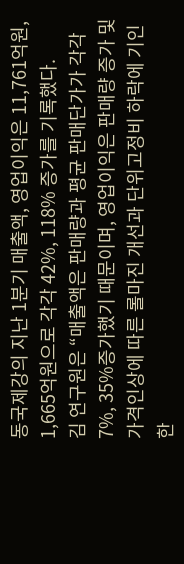동국제강의 지난 1분기 매출액, 영업이익은 11,761억원, 1,665억원으로 각각 42%, 118% 증가를 기록했다.
김 연구원은 “매출액은 판매량과 평균 판매단가가 각각 7%, 35%증가했기 때문이며, 영업이익은 판매량 증가 및 가격인상에 따른 롤마진 개선과 단위고정비 하락에 기인한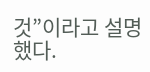것”이라고 설명했다.